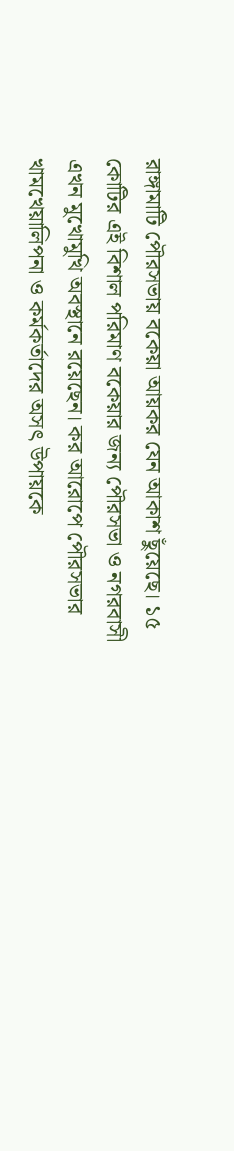রাঙ্গামাটি পৌরসভায় বকেয়া আয়কর যেন আকাশ ছুঁয়েছে। ১৫ কোটির এই বিশাল পরিমাণ বকেয়ার জন্য পৌরসভা ও নগরবাসী এখন মুখোমুখি অবস্থানে রয়েছেন। কর আরোপে পৌরসভার খামখেয়ালিপনা ও কর্মকর্তাদের অসৎ উপায়কে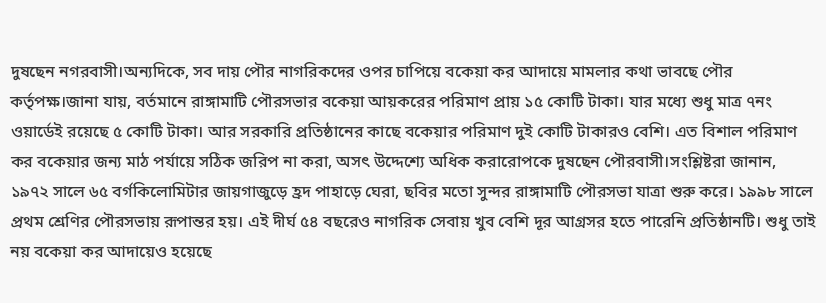দুষছেন নগরবাসী।অন্যদিকে, সব দায় পৌর নাগরিকদের ওপর চাপিয়ে বকেয়া কর আদায়ে মামলার কথা ভাবছে পৌর কর্তৃপক্ষ।জানা যায়, বর্তমানে রাঙ্গামাটি পৌরসভার বকেয়া আয়করের পরিমাণ প্রায় ১৫ কোটি টাকা। যার মধ্যে শুধু মাত্র ৭নং ওয়ার্ডেই রয়েছে ৫ কোটি টাকা। আর সরকারি প্রতিষ্ঠানের কাছে বকেয়ার পরিমাণ দুই কোটি টাকারও বেশি। এত বিশাল পরিমাণ কর বকেয়ার জন্য মাঠ পর্যায়ে সঠিক জরিপ না করা, অসৎ উদ্দেশ্যে অধিক করারোপকে দুষছেন পৌরবাসী।সংশ্লিষ্টরা জানান, ১৯৭২ সালে ৬৫ বর্গকিলোমিটার জায়গাজুড়ে হ্রদ পাহাড়ে ঘেরা, ছবির মতো সুন্দর রাঙ্গামাটি পৌরসভা যাত্রা শুরু করে। ১৯৯৮ সালে প্রথম শ্রেণির পৌরসভায় রূপান্তর হয়। এই দীর্ঘ ৫৪ বছরেও নাগরিক সেবায় খুব বেশি দূর আগ্রসর হতে পারেনি প্রতিষ্ঠানটি। শুধু তাই নয় বকেয়া কর আদায়েও হয়েছে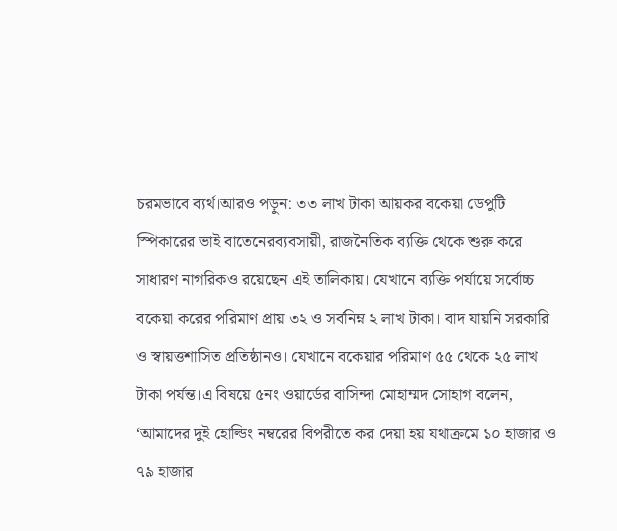চরমভাবে ব্যর্থ।আরও পড়ুন: ৩৩ লাখ টাকা আয়কর বকেয়া ডেপুটি স্পিকারের ভাই বাতেনেরব্যবসায়ী, রাজনৈতিক ব্যক্তি থেকে শুরু করে সাধারণ নাগরিকও রয়েছেন এই তালিকায়। যেখানে ব্যক্তি পর্যায়ে সর্বোচ্চ বকেয়া করের পরিমাণ প্রায় ৩২ ও সর্বনিম্ন ২ লাখ টাকা। বাদ যায়নি সরকারি ও স্বায়ত্তশাসিত প্রতিষ্ঠানও। যেখানে বকেয়ার পরিমাণ ৫৫ থেকে ২৫ লাখ টাকা পর্যন্ত।এ বিষয়ে ৫নং ওয়ার্ডের বাসিন্দা মোহাম্মদ সোহাগ বলেন, ‘আমাদের দুই হোল্ডিং নম্বরের বিপরীতে কর দেয়া হয় যথাক্রমে ১০ হাজার ও ৭৯ হাজার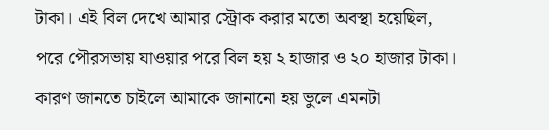টাকা। এই বিল দেখে আমার স্ট্রোক করার মতো অবস্থা হয়েছিল, পরে পৌরসভায় যাওয়ার পরে বিল হয় ২ হাজার ও ২০ হাজার টাকা। কারণ জানতে চাইলে আমাকে জানানো হয় ভুলে এমনটা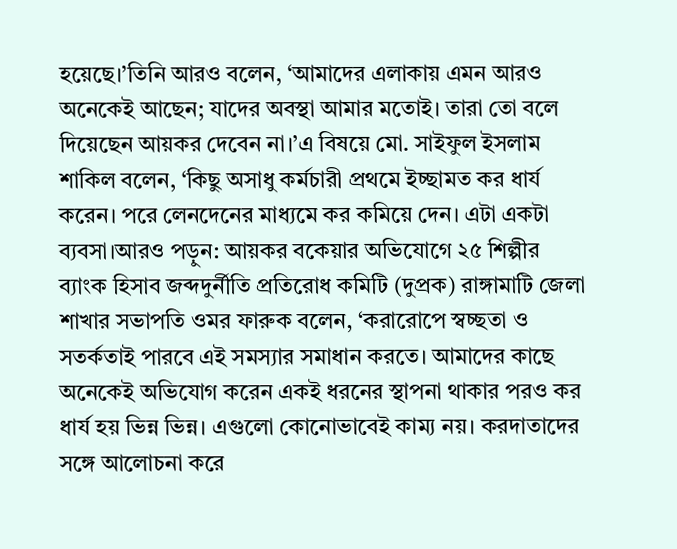হয়েছে।’তিনি আরও বলেন, ‘আমাদের এলাকায় এমন আরও অনেকেই আছেন; যাদের অবস্থা আমার মতোই। তারা তো বলে দিয়েছেন আয়কর দেবেন না।’এ বিষয়ে মো. সাইফুল ইসলাম শাকিল বলেন, ‘কিছু অসাধু কর্মচারী প্রথমে ইচ্ছামত কর ধার্য করেন। পরে লেনদেনের মাধ্যমে কর কমিয়ে দেন। এটা একটা ব্যবসা।আরও পড়ুন: আয়কর বকেয়ার অভিযোগে ২৫ শিল্পীর ব্যাংক হিসাব জব্দদুর্নীতি প্রতিরোধ কমিটি (দুপ্রক) রাঙ্গামাটি জেলা শাখার সভাপতি ওমর ফারুক বলেন, ‘করারোপে স্বচ্ছতা ও সতর্কতাই পারবে এই সমস্যার সমাধান করতে। আমাদের কাছে অনেকেই অভিযোগ করেন একই ধরনের স্থাপনা থাকার পরও কর ধার্য হয় ভিন্ন ভিন্ন। এগুলো কোনোভাবেই কাম্য নয়। করদাতাদের সঙ্গে আলোচনা করে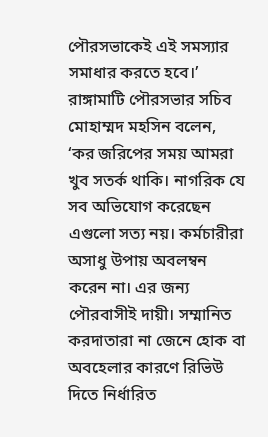পৌরসভাকেই এই সমস্যার সমাধার করতে হবে।’ রাঙ্গামাটি পৌরসভার সচিব মোহাম্মদ মহসিন বলেন, ‘কর জরিপের সময় আমরা খুব সতর্ক থাকি। নাগরিক যে সব অভিযোগ করেছেন এগুলো সত্য নয়। কর্মচারীরা অসাধু উপায় অবলম্বন করেন না। এর জন্য পৌরবাসীই দায়ী। সম্মানিত করদাতারা না জেনে হোক বা অবহেলার কারণে রিভিউ দিতে নির্ধারিত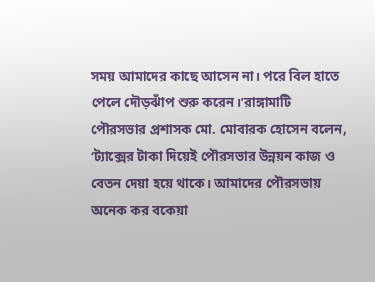সময় আমাদের কাছে আসেন না। পরে বিল হাতে পেলে দৌড়ঝাঁপ শুরু করেন।’রাঙ্গামাটি পৌরসভার প্রশাসক মো. মোবারক হোসেন বলেন, ‘ট্যাক্সের টাকা দিয়েই পৌরসভার উন্নয়ন কাজ ও বেতন দেয়া হয়ে থাকে। আমাদের পৌরসভায় অনেক কর বকেয়া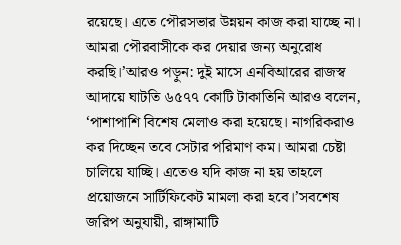রয়েছে। এতে পৌরসভার উন্নয়ন কাজ করা যাচ্ছে না। আমরা পৌরবাসীকে কর দেয়ার জন্য অনুরোধ করছি।’আরও পড়ুন: দুই মাসে এনবিআরের রাজস্ব আদায়ে ঘাটতি ৬৫৭৭ কোটি টাকাতিনি আরও বলেন, ‘পাশাপাশি বিশেষ মেলাও করা হয়েছে। নাগরিকরাও কর দিচ্ছেন তবে সেটার পরিমাণ কম। আমরা চেষ্টা চালিয়ে যাচ্ছি। এতেও যদি কাজ না হয় তাহলে প্রয়োজনে সার্টিফিকেট মামলা করা হবে।’সবশেষ জরিপ অনুযায়ী, রাঙ্গামাটি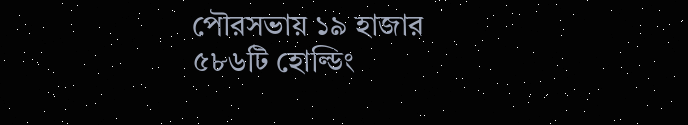পৌরসভায় ১৯ হাজার ৫৮৬টি হোল্ডিং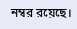নম্বর রয়েছে।